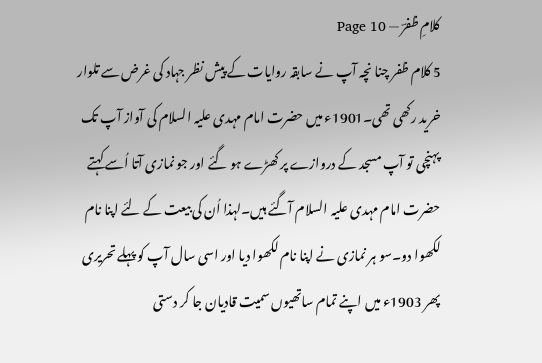کلامِ ظفرؔ — Page 10
5 کلام ظفر چنا نچہ آپ نے سابقہ روایات کے پیش نظر جہاد کی غرض سے تلوار خرید رکھی تھی۔1901ء میں حضرت امام مہدی علیہ السلام کی آواز آپ تک پہنچی تو آپ مسجد کے دروازے پر کھڑے ہو گئے اور جو نمازی آتا اُسے کہتے حضرت امام مہدی علیہ السلام آگئے ہیں۔لہذا اُن کی بیعت کے لئے اپنا نام لکھوا دو۔سو ہر نمازی نے اپنا نام لکھوا دیا اور اسی سال آپ کو پہلے تحریری پھر 1903ء میں اپنے تمام ساتھیوں سمیت قادیان جا کر دستی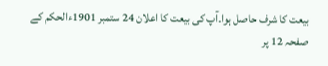بیعت کا شرف حاصل ہوا۔آپ کی بیعت کا اعلان 24 ستمبر 1901ءالحکم کے صفحہ 12 پر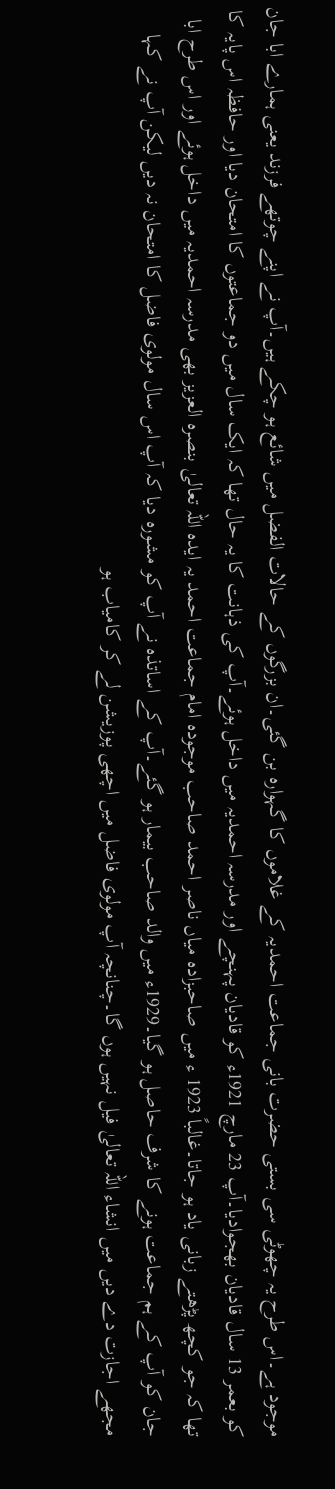موجود ہے۔اس طرح یہ چھوٹی سی بستی حضرت بانی جماعت احمدیہ کے غلاموں کا گہوارہ بن گئی۔ان بزرگوں کے حالات الفضل میں شائع ہو چکے ہیں۔آپ نے اپنے چوتھے فرزند یعنی ہمارے ابا جان کو بعمر 13 سال قادیان بھجوادیا۔آپ 23 مارچ 1921ء کو قادیان پہنچے اور مدرسہ احمدیہ میں داخل ہوئے۔آپ کی ذہانت کا یہ حال تھا کہ ایک سال میں دو جماعتوں کا امتحان دیا اور حافظہ اس پایہ کا تھا کہ جو کچھ پڑھتے زبانی یاد ہو جاتا۔غالباً 1923 ء میں صاحبزادہ میاں ناصر احمد صاحب موجوده امام جماعت احمد یہ ایده اللہ تعالیٰ بنصرہ العزیز بھی مدرسہ احمدیہ میں داخل ہوئے اور اس طرح ابا جان کو آپ کے ہم جماعت ہونے کا شرف حاصل ہو گیا۔1929ء میں والد صاحب بیمار ہو گئے۔آپ کے اساتذہ نے آپ کو مشورہ دیا کہ آپ اس سال مولوی فاضل کا امتحان نہ دیں لیکن آپ نے کہا مجھے اجازت دے دیں میں انشاء اللہ تعالیٰ فیل نہیں ہوں گا۔چنانچہ آپ مولوی فاضل میں اچھی پوزیشن لے کر کامیاب ہو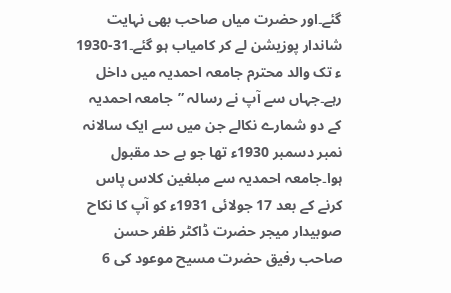گئے۔اور حضرت میاں صاحب بھی نہایت شاندار پوزیشن لے کر کامیاب ہو گئے۔31-1930 ء تک والد محترم جامعہ احمدیہ میں داخل رہے۔جہاں سے آپ نے رسالہ ”جامعہ احمدیہ کے دو شمارے نکالے جن میں سے ایک سالانہ نمبر دسمبر 1930ء تھا جو بے حد مقبول ہوا۔جامعہ احمدیہ سے مبلغین کلاس پاس کرنے کے بعد 17 جولائی 1931ء کو آپ کا نکاح صوبیدار میجر حضرت ڈاکٹر ظفر حسن صاحب رفیق حضرت مسیح موعود کی 6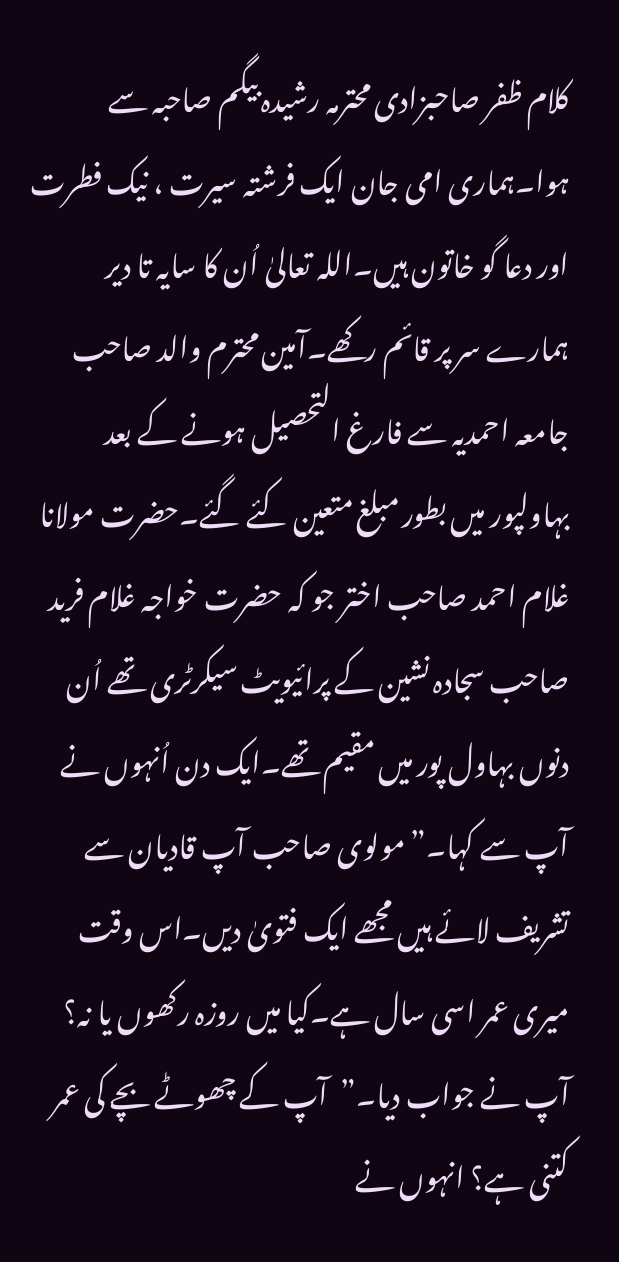کلام ظفر صاحبزادی محترمہ رشیدہ بیگم صاحبہ سے ہوا۔ہماری امی جان ایک فرشتہ سیرت ، نیک فطرت اور دعا گو خاتون ہیں۔اللہ تعالیٰ اُن کا سایہ تا دیر ہمارے سر پر قائم رکھے۔آمین محترم والد صاحب جامعہ احمدیہ سے فارغ التحصیل ہونے کے بعد بہاولپور میں بطور مبلغ متعین کئے گئے۔حضرت مولانا غلام احمد صاحب اختر جو کہ حضرت خواجہ غلام فرید صاحب سجادہ نشین کے پرائیویٹ سیکرٹری تھے اُن دنوں بہاول پور میں مقیم تھے۔ایک دن اُنہوں نے آپ سے کہا۔”مولوی صاحب آپ قادیان سے تشریف لائے ہیں مجھے ایک فتویٰ دیں۔اس وقت میری عمر اسی سال ہے۔کیا میں روزہ رکھوں یا نہ؟ آپ نے جواب دیا۔”آپ کے چھوٹے بچے کی عمر کتنی ہے؟ انہوں نے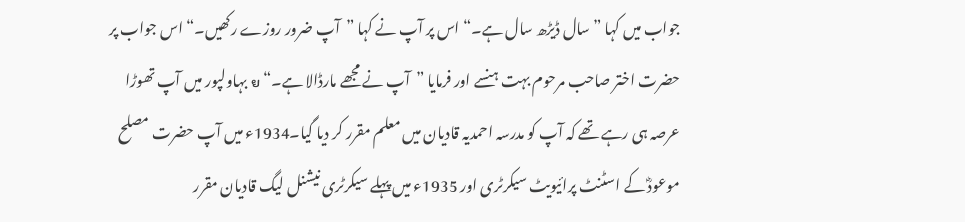جواب میں کہا ”سال ڈیڑھ سال ہے۔“ اس پر آپ نے کہا ”آپ ضرور روزے رکھیں۔“ اس جواب پر حضرت اختر صاحب مرحوم بہت ہنسے اور فرمایا ”آپ نے مجھے مارڈالا ہے۔“ ย بہاولپور میں آپ تھوڑا عرصہ ہی رہے تھے کہ آپ کو مدرسہ احمدیہ قادیان میں معلم مقرر کر دیا گیا۔1934ء میں آپ حضرت مصلح موعودؓ کے اسٹنٹ پرائیویٹ سیکرٹری اور 1935ء میں پہلے سیکرٹری نیشنل لیگ قادیان مقرر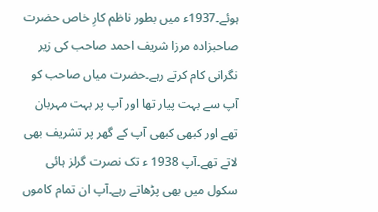ہوئے۔1937ء میں بطور ناظم کارِ خاص حضرت صاحبزادہ مرزا شریف احمد صاحب کی زیر نگرانی کام کرتے رہے۔حضرت میاں صاحب کو آپ سے بہت پیار تھا اور آپ پر بہت مہربان تھے اور کبھی کبھی آپ کے گھر پر تشریف بھی لاتے تھے۔آپ 1938 ء تک نصرت گرلز ہائی سکول میں بھی پڑھاتے رہے۔آپ ان تمام کاموں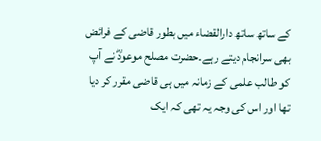کے ساتھ ساتھ دارالقضاء میں بطور قاضی کے فرائض بھی سرانجام دیتے رہے۔حضرت مصلح موعودؓ نے آپ کو طالب علمی کے زمانہ میں ہی قاضی مقرر کر دیا تھا اور اس کی وجہ یہ تھی کہ ایک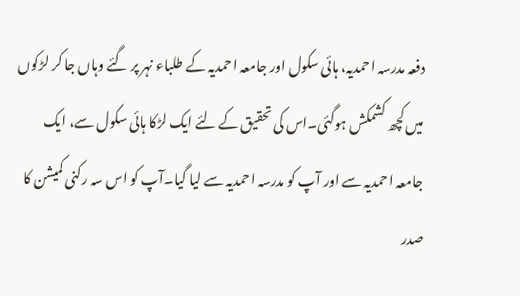دفعہ مدرسہ احمدیہ، ہائی سکول اور جامعہ احمدیہ کے طلباء نہر پر گئے وہاں جا کر لڑکوں میں کچھ کشمکش ہوگئی۔اس کی تحقیق کے لئے ایک لڑکا ہائی سکول سے، ایک جامعہ احمدیہ سے اور آپ کو مدرسہ احمدیہ سے لیا گیا۔آپ کو اس سہ رکنی کمیشن کا صدر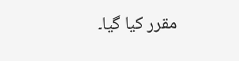مقرر کیا گیا۔